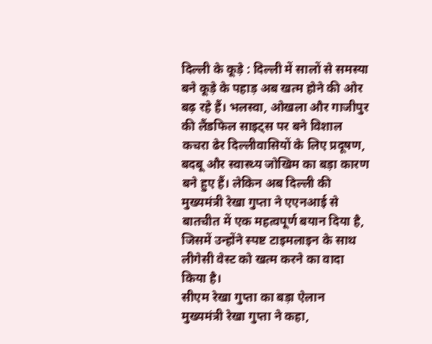दिल्ली के कूड़े : दिल्ली में सालों से समस्या बने कूड़े के पहाड़ अब खत्म होने की ओर बढ़ रहे हैं। भलस्वा, ओखला और गाजीपुर की लैंडफिल साइट्स पर बने विशाल कचरा ढेर दिल्लीवासियों के लिए प्रदूषण, बदबू और स्वास्थ्य जोखिम का बड़ा कारण बने हुए हैं। लेकिन अब दिल्ली की मुख्यमंत्री रेखा गुप्ता ने एएनआई से बातचीत में एक महत्वपूर्ण बयान दिया है, जिसमें उन्होंने स्पष्ट टाइमलाइन के साथ लीगेसी वेस्ट को खत्म करने का वादा किया है।
सीएम रेखा गुप्ता का बड़ा ऐलान
मुख्यमंत्री रेखा गुप्ता ने कहा,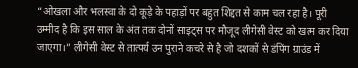“ओखला और भलस्वा के दो कूड़े के पहाड़ों पर बहुत शिद्दत से काम चल रहा है। पूरी उम्मीद है कि इस साल के अंत तक दोनों साइट्स पर मौजूद लीगेसी वेस्ट को खत्म कर दिया जाएगा।” लीगेसी वेस्ट से तात्पर्य उन पुराने कचरे से है जो दशकों से डंपिंग ग्राउंड में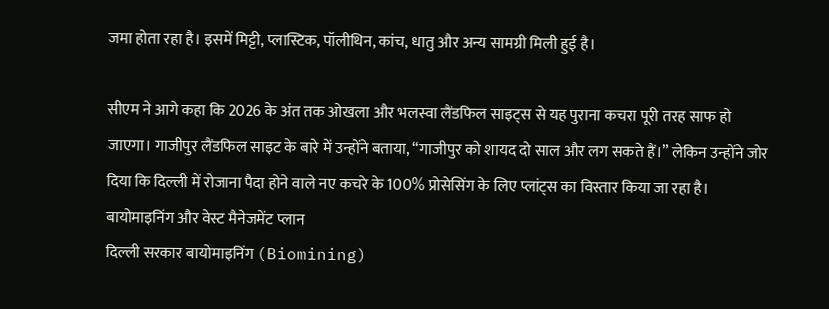जमा होता रहा है। इसमें मिट्टी, प्लास्टिक, पॉलीथिन, कांच, धातु और अन्य सामग्री मिली हुई है।

सीएम ने आगे कहा कि 2026 के अंत तक ओखला और भलस्वा लैंडफिल साइट्स से यह पुराना कचरा पूरी तरह साफ हो जाएगा। गाजीपुर लैंडफिल साइट के बारे में उन्होंने बताया, “गाजीपुर को शायद दो साल और लग सकते हैं।” लेकिन उन्होंने जोर दिया कि दिल्ली में रोजाना पैदा होने वाले नए कचरे के 100% प्रोसेसिंग के लिए प्लांट्स का विस्तार किया जा रहा है।
बायोमाइनिंग और वेस्ट मैनेजमेंट प्लान
दिल्ली सरकार बायोमाइनिंग (Biomining)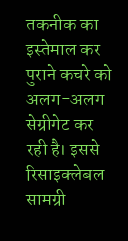तकनीक का इस्तेमाल कर पुराने कचरे को अलग-अलग सेग्रीगेट कर रही है। इससे रिसाइक्लेबल सामग्री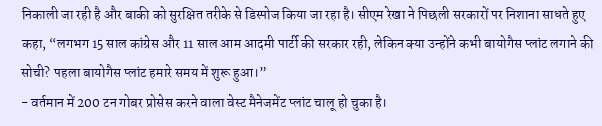निकाली जा रही है और बाकी को सुरक्षित तरीके से डिस्पोज किया जा रहा है। सीएम रेखा ने पिछली सरकारों पर निशाना साधते हुए कहा, “लगभग 15 साल कांग्रेस और 11 साल आम आदमी पार्टी की सरकार रही, लेकिन क्या उन्होंने कभी बायोगैस प्लांट लगाने की सोची? पहला बायोगैस प्लांट हमारे समय में शुरू हुआ।”
- वर्तमान में 200 टन गोबर प्रोसेस करने वाला वेस्ट मैनेजमेंट प्लांट चालू हो चुका है।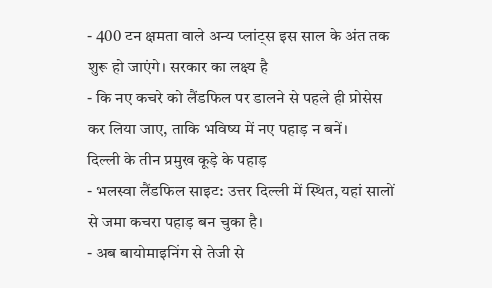- 400 टन क्षमता वाले अन्य प्लांट्स इस साल के अंत तक शुरू हो जाएंगे। सरकार का लक्ष्य है
- कि नए कचरे को लैंडफिल पर डालने से पहले ही प्रोसेस कर लिया जाए, ताकि भविष्य में नए पहाड़ न बनें।
दिल्ली के तीन प्रमुख कूड़े के पहाड़
- भलस्वा लैंडफिल साइट: उत्तर दिल्ली में स्थित, यहां सालों से जमा कचरा पहाड़ बन चुका है।
- अब बायोमाइनिंग से तेजी से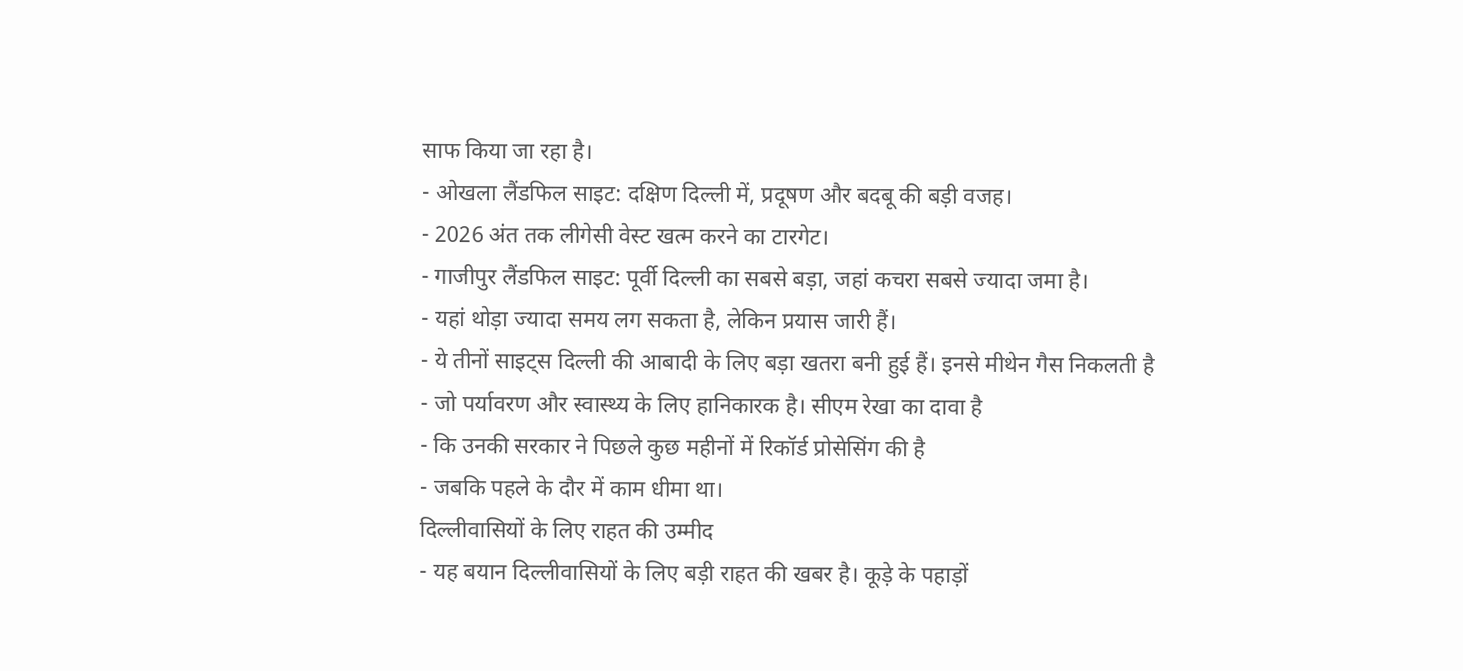साफ किया जा रहा है।
- ओखला लैंडफिल साइट: दक्षिण दिल्ली में, प्रदूषण और बदबू की बड़ी वजह।
- 2026 अंत तक लीगेसी वेस्ट खत्म करने का टारगेट।
- गाजीपुर लैंडफिल साइट: पूर्वी दिल्ली का सबसे बड़ा, जहां कचरा सबसे ज्यादा जमा है।
- यहां थोड़ा ज्यादा समय लग सकता है, लेकिन प्रयास जारी हैं।
- ये तीनों साइट्स दिल्ली की आबादी के लिए बड़ा खतरा बनी हुई हैं। इनसे मीथेन गैस निकलती है
- जो पर्यावरण और स्वास्थ्य के लिए हानिकारक है। सीएम रेखा का दावा है
- कि उनकी सरकार ने पिछले कुछ महीनों में रिकॉर्ड प्रोसेसिंग की है
- जबकि पहले के दौर में काम धीमा था।
दिल्लीवासियों के लिए राहत की उम्मीद
- यह बयान दिल्लीवासियों के लिए बड़ी राहत की खबर है। कूड़े के पहाड़ों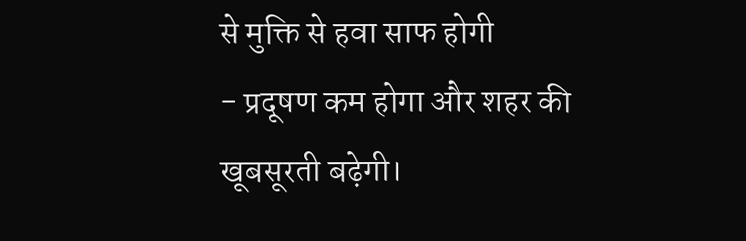से मुक्ति से हवा साफ होगी
- प्रदूषण कम होगा और शहर की खूबसूरती बढ़ेगी।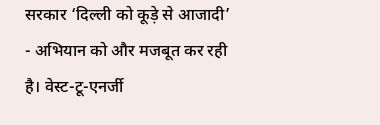सरकार ‘दिल्ली को कूड़े से आजादी’
- अभियान को और मजबूत कर रही है। वेस्ट-टू-एनर्जी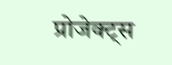प्रोजेक्ट्स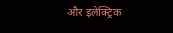और इलेक्ट्रिक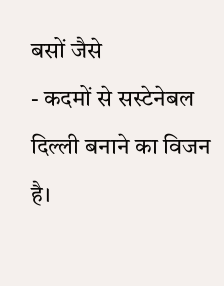बसों जैसे
- कदमों से सस्टेनेबल दिल्ली बनाने का विजन है।